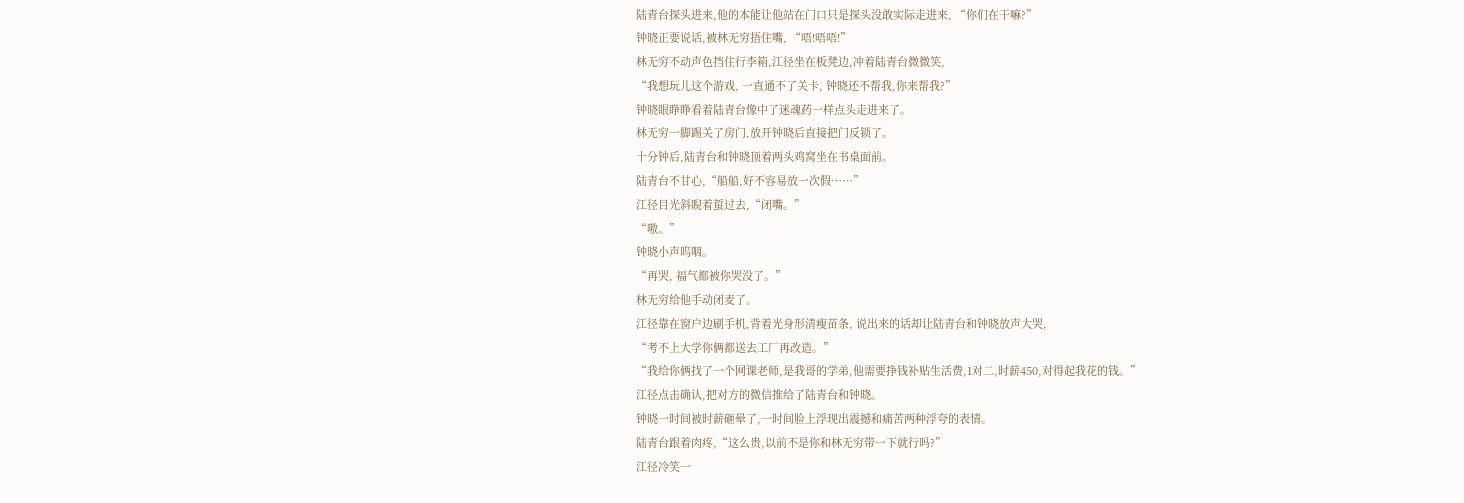陆青台探头进来,他的本能让他站在门口只是探头没敢实际走进来, “你们在干嘛?”
钟晓正要说话,被林无穷捂住嘴, “唔!唔唔!”
林无穷不动声色挡住行李箱,江径坐在板凳边,冲着陆青台微微笑,
“我想玩儿这个游戏, 一直通不了关卡, 钟晓还不帮我,你来帮我?”
钟晓眼睁睁看着陆青台像中了迷魂药一样点头走进来了。
林无穷一脚踢关了房门,放开钟晓后直接把门反锁了。
十分钟后,陆青台和钟晓顶着两头鸡窝坐在书桌面前。
陆青台不甘心,“船船,好不容易放一次假……”
江径目光斜睨着蜇过去,“闭嘴。”
“嗷。”
钟晓小声呜咽。
“再哭, 福气都被你哭没了。”
林无穷给他手动闭麦了。
江径靠在窗户边刷手机,背着光身形清瘦苗条, 说出来的话却让陆青台和钟晓放声大哭,
“考不上大学你俩都送去工厂再改造。”
“我给你俩找了一个网课老师,是我哥的学弟,他需要挣钱补贴生活费,1对二,时薪450,对得起我花的钱。”
江径点击确认,把对方的微信推给了陆青台和钟晓。
钟晓一时间被时薪砸晕了,一时间脸上浮现出震撼和痛苦两种浮夸的表情。
陆青台跟着肉疼,“这么贵,以前不是你和林无穷带一下就行吗?”
江径冷笑一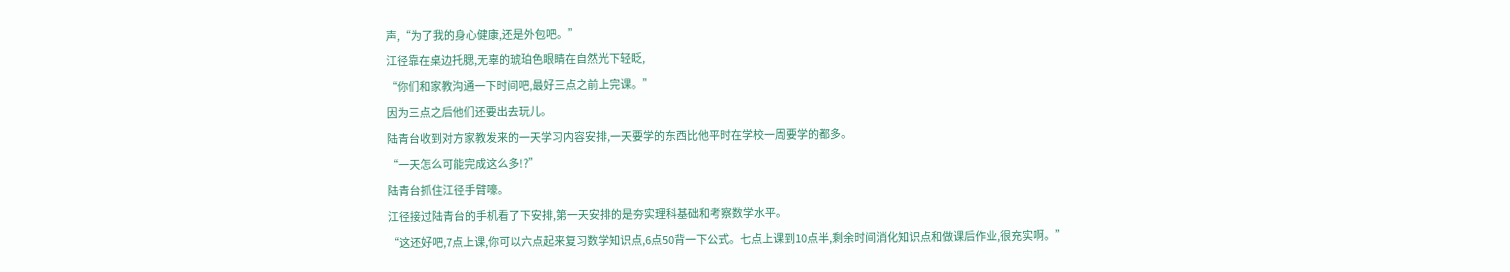声,“为了我的身心健康,还是外包吧。”
江径靠在桌边托腮,无辜的琥珀色眼睛在自然光下轻眨,
“你们和家教沟通一下时间吧,最好三点之前上完课。”
因为三点之后他们还要出去玩儿。
陆青台收到对方家教发来的一天学习内容安排,一天要学的东西比他平时在学校一周要学的都多。
“一天怎么可能完成这么多!?”
陆青台抓住江径手臂嚎。
江径接过陆青台的手机看了下安排,第一天安排的是夯实理科基础和考察数学水平。
“这还好吧,7点上课,你可以六点起来复习数学知识点,6点50背一下公式。七点上课到10点半,剩余时间消化知识点和做课后作业,很充实啊。”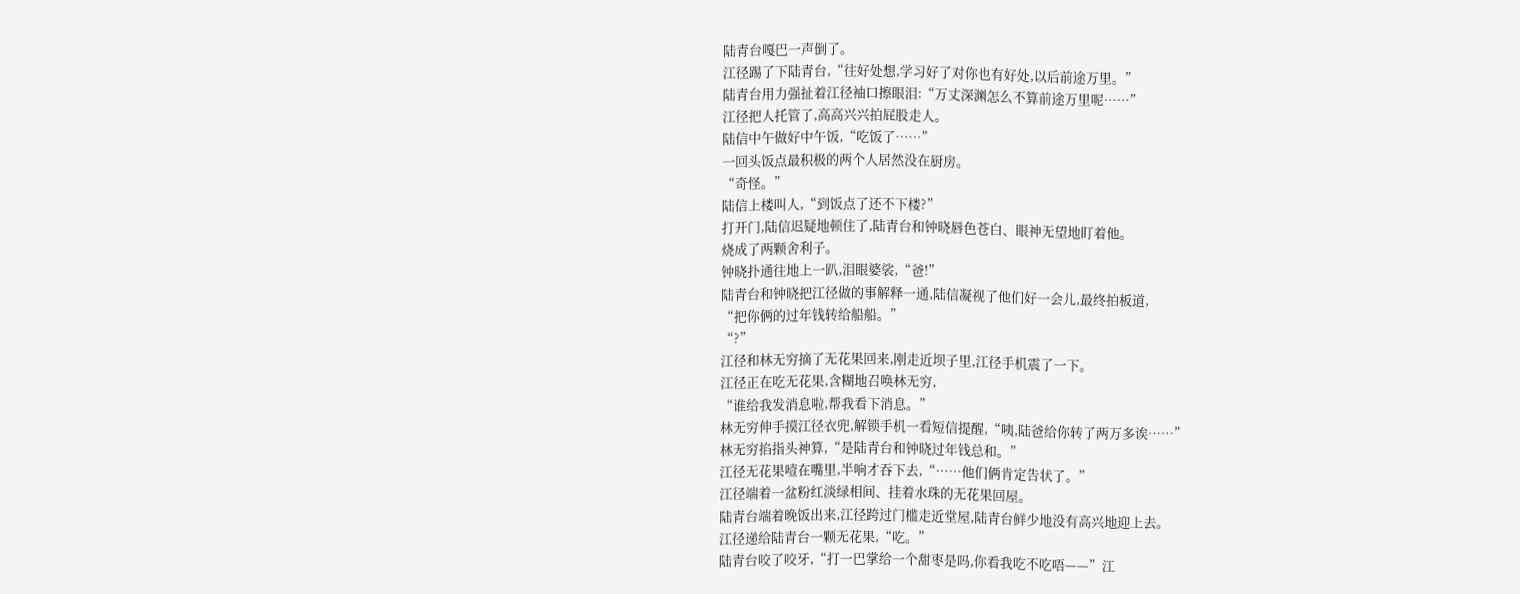陆青台嘎巴一声倒了。
江径踢了下陆青台,“往好处想,学习好了对你也有好处,以后前途万里。”
陆青台用力强扯着江径袖口擦眼泪:“万丈深渊怎么不算前途万里呢……”
江径把人托管了,高高兴兴拍屁股走人。
陆信中午做好中午饭,“吃饭了……”
一回头饭点最积极的两个人居然没在厨房。
“奇怪。”
陆信上楼叫人,“到饭点了还不下楼?”
打开门,陆信迟疑地顿住了,陆青台和钟晓唇色苍白、眼神无望地盯着他。
烧成了两颗舍利子。
钟晓扑通往地上一趴,泪眼婆裟,“爸!”
陆青台和钟晓把江径做的事解释一通,陆信凝视了他们好一会儿,最终拍板道,
“把你俩的过年钱转给船船。”
“?”
江径和林无穷摘了无花果回来,刚走近坝子里,江径手机震了一下。
江径正在吃无花果,含糊地召唤林无穷,
“谁给我发消息啦,帮我看下消息。”
林无穷伸手摸江径衣兜,解锁手机一看短信提醒,“咦,陆爸给你转了两万多诶……”
林无穷掐指头神算,“是陆青台和钟晓过年钱总和。”
江径无花果噎在嘴里,半响才吞下去,“……他们俩肯定告状了。”
江径端着一盆粉红淡绿相间、挂着水珠的无花果回屋。
陆青台端着晚饭出来,江径跨过门槛走近堂屋,陆青台鲜少地没有高兴地迎上去。
江径递给陆青台一颗无花果,“吃。”
陆青台咬了咬牙,“打一巴掌给一个甜枣是吗,你看我吃不吃唔——”江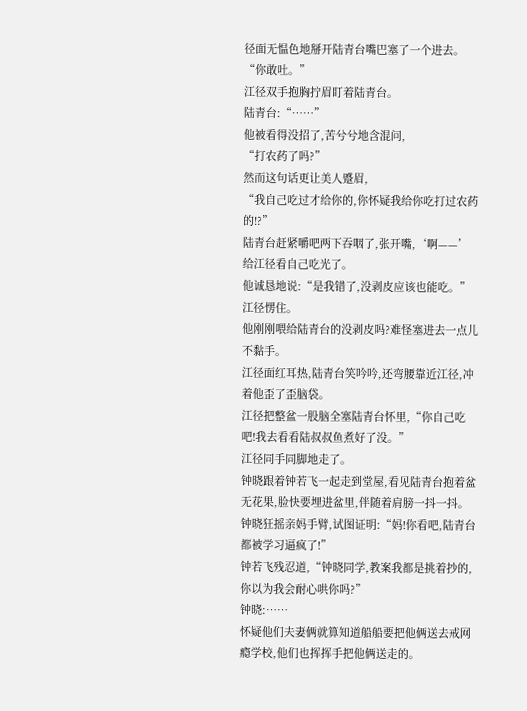径面无愠色地掰开陆青台嘴巴塞了一个进去。
“你敢吐。”
江径双手抱胸拧眉盯着陆青台。
陆青台:“……”
他被看得没招了,苦兮兮地含混问,
“打农药了吗?”
然而这句话更让美人蹙眉,
“我自己吃过才给你的,你怀疑我给你吃打过农药的!?”
陆青台赶紧嚼吧两下吞咽了,张开嘴,‘啊——’给江径看自己吃光了。
他诚恳地说:“是我错了,没剥皮应该也能吃。”
江径愣住。
他刚刚喂给陆青台的没剥皮吗?难怪塞进去一点儿不黏手。
江径面红耳热,陆青台笑吟吟,还弯腰靠近江径,冲着他歪了歪脑袋。
江径把整盆一股脑全塞陆青台怀里,“你自己吃吧!我去看看陆叔叔鱼煮好了没。”
江径同手同脚地走了。
钟晓跟着钟若飞一起走到堂屋,看见陆青台抱着盆无花果,脸快要埋进盆里,伴随着肩膀一抖一抖。
钟晓狂摇亲妈手臂,试图证明:“妈!你看吧,陆青台都被学习逼疯了!”
钟若飞残忍道,“钟晓同学,教案我都是挑着抄的,你以为我会耐心哄你吗?”
钟晓:……
怀疑他们夫妻俩就算知道船船要把他俩送去戒网瘾学校,他们也挥挥手把他俩送走的。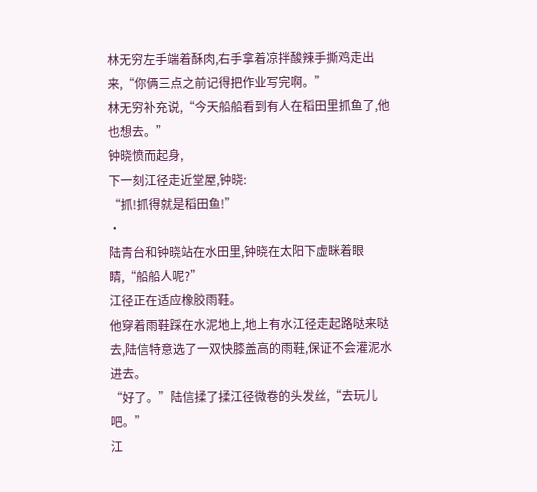林无穷左手端着酥肉,右手拿着凉拌酸辣手撕鸡走出来,“你俩三点之前记得把作业写完啊。”
林无穷补充说,“今天船船看到有人在稻田里抓鱼了,他也想去。”
钟晓愤而起身,
下一刻江径走近堂屋,钟晓:
“抓!抓得就是稻田鱼!”
·
陆青台和钟晓站在水田里,钟晓在太阳下虚眯着眼睛,“船船人呢?”
江径正在适应橡胶雨鞋。
他穿着雨鞋踩在水泥地上,地上有水江径走起路哒来哒去,陆信特意选了一双快膝盖高的雨鞋,保证不会灌泥水进去。
“好了。”陆信揉了揉江径微卷的头发丝,“去玩儿吧。”
江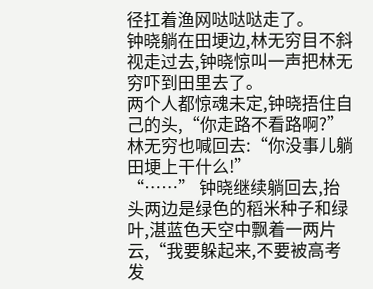径扛着渔网哒哒哒走了。
钟晓躺在田埂边,林无穷目不斜视走过去,钟晓惊叫一声把林无穷吓到田里去了。
两个人都惊魂未定,钟晓捂住自己的头,“你走路不看路啊?”
林无穷也喊回去:“你没事儿躺田埂上干什么!”
“……” 钟晓继续躺回去,抬头两边是绿色的稻米种子和绿叶,湛蓝色天空中飘着一两片云,“我要躲起来,不要被高考发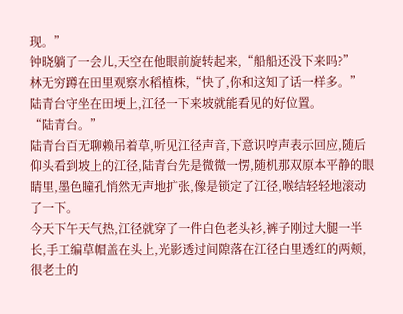现。”
钟晓躺了一会儿,天空在他眼前旋转起来,“船船还没下来吗?”
林无穷蹲在田里观察水稻植株,“快了,你和这知了话一样多。”
陆青台守坐在田埂上,江径一下来坡就能看见的好位置。
“陆青台。”
陆青台百无聊赖吊着草,听见江径声音,下意识哼声表示回应,随后仰头看到坡上的江径,陆青台先是微微一愣,随机那双原本平静的眼睛里,墨色瞳孔悄然无声地扩张,像是锁定了江径,喉结轻轻地滚动了一下。
今天下午天气热,江径就穿了一件白色老头衫,裤子刚过大腿一半长,手工编草帽盖在头上,光影透过间隙落在江径白里透红的两颊,很老土的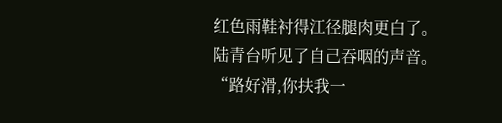红色雨鞋衬得江径腿肉更白了。
陆青台听见了自己吞咽的声音。
“路好滑,你扶我一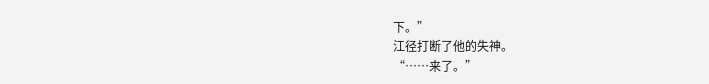下。”
江径打断了他的失神。
“……来了。”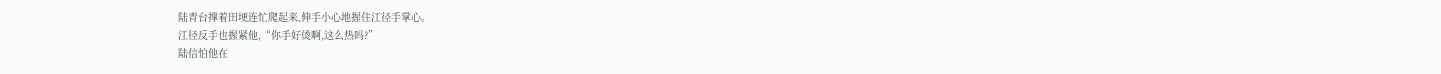陆青台撑着田埂连忙爬起来,伸手小心地握住江径手掌心。
江径反手也握紧他,“你手好烫啊,这么热吗?”
陆信怕他在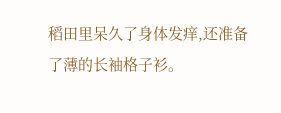稻田里呆久了身体发痒,还准备了薄的长袖格子衫。